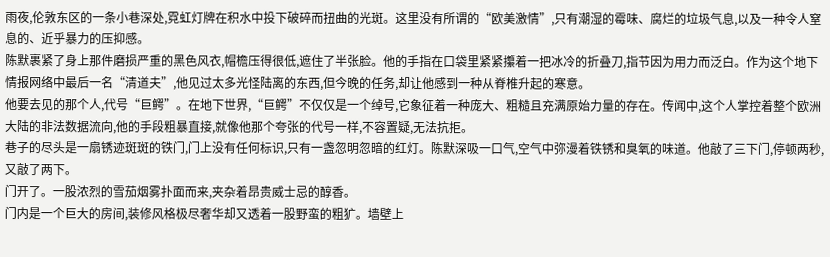雨夜,伦敦东区的一条小巷深处,霓虹灯牌在积水中投下破碎而扭曲的光斑。这里没有所谓的“欧美激情”,只有潮湿的霉味、腐烂的垃圾气息,以及一种令人窒息的、近乎暴力的压抑感。
陈默裹紧了身上那件磨损严重的黑色风衣,帽檐压得很低,遮住了半张脸。他的手指在口袋里紧紧攥着一把冰冷的折叠刀,指节因为用力而泛白。作为这个地下情报网络中最后一名“清道夫”,他见过太多光怪陆离的东西,但今晚的任务,却让他感到一种从脊椎升起的寒意。
他要去见的那个人,代号“巨鳄”。在地下世界,“巨鳄”不仅仅是一个绰号,它象征着一种庞大、粗糙且充满原始力量的存在。传闻中,这个人掌控着整个欧洲大陆的非法数据流向,他的手段粗暴直接,就像他那个夸张的代号一样,不容置疑,无法抗拒。
巷子的尽头是一扇锈迹斑斑的铁门,门上没有任何标识,只有一盏忽明忽暗的红灯。陈默深吸一口气,空气中弥漫着铁锈和臭氧的味道。他敲了三下门,停顿两秒,又敲了两下。
门开了。一股浓烈的雪茄烟雾扑面而来,夹杂着昂贵威士忌的醇香。
门内是一个巨大的房间,装修风格极尽奢华却又透着一股野蛮的粗犷。墙壁上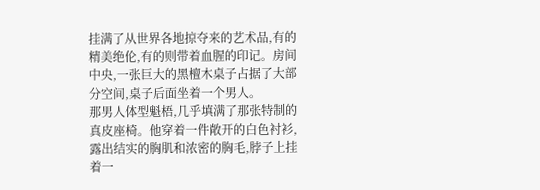挂满了从世界各地掠夺来的艺术品,有的精美绝伦,有的则带着血腥的印记。房间中央,一张巨大的黑檀木桌子占据了大部分空间,桌子后面坐着一个男人。
那男人体型魁梧,几乎填满了那张特制的真皮座椅。他穿着一件敞开的白色衬衫,露出结实的胸肌和浓密的胸毛,脖子上挂着一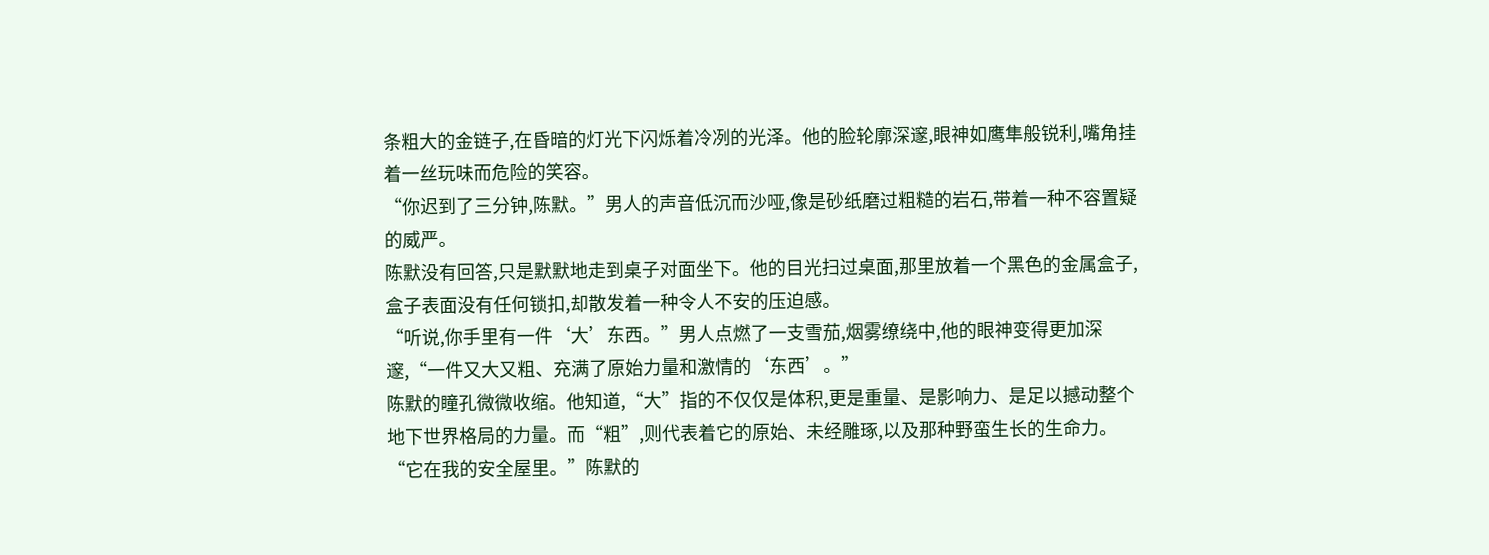条粗大的金链子,在昏暗的灯光下闪烁着冷冽的光泽。他的脸轮廓深邃,眼神如鹰隼般锐利,嘴角挂着一丝玩味而危险的笑容。
“你迟到了三分钟,陈默。”男人的声音低沉而沙哑,像是砂纸磨过粗糙的岩石,带着一种不容置疑的威严。
陈默没有回答,只是默默地走到桌子对面坐下。他的目光扫过桌面,那里放着一个黑色的金属盒子,盒子表面没有任何锁扣,却散发着一种令人不安的压迫感。
“听说,你手里有一件‘大’东西。”男人点燃了一支雪茄,烟雾缭绕中,他的眼神变得更加深邃,“一件又大又粗、充满了原始力量和激情的‘东西’。”
陈默的瞳孔微微收缩。他知道,“大”指的不仅仅是体积,更是重量、是影响力、是足以撼动整个地下世界格局的力量。而“粗”,则代表着它的原始、未经雕琢,以及那种野蛮生长的生命力。
“它在我的安全屋里。”陈默的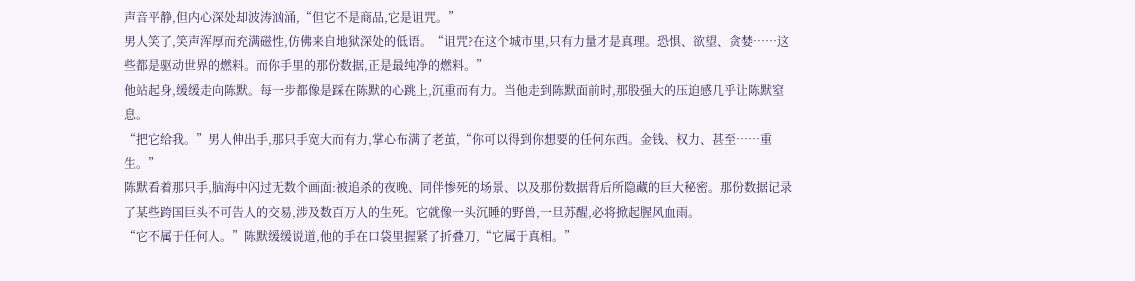声音平静,但内心深处却波涛汹涌,“但它不是商品,它是诅咒。”
男人笑了,笑声浑厚而充满磁性,仿佛来自地狱深处的低语。“诅咒?在这个城市里,只有力量才是真理。恐惧、欲望、贪婪……这些都是驱动世界的燃料。而你手里的那份数据,正是最纯净的燃料。”
他站起身,缓缓走向陈默。每一步都像是踩在陈默的心跳上,沉重而有力。当他走到陈默面前时,那股强大的压迫感几乎让陈默窒息。
“把它给我。”男人伸出手,那只手宽大而有力,掌心布满了老茧,“你可以得到你想要的任何东西。金钱、权力、甚至……重生。”
陈默看着那只手,脑海中闪过无数个画面:被追杀的夜晚、同伴惨死的场景、以及那份数据背后所隐藏的巨大秘密。那份数据记录了某些跨国巨头不可告人的交易,涉及数百万人的生死。它就像一头沉睡的野兽,一旦苏醒,必将掀起腥风血雨。
“它不属于任何人。”陈默缓缓说道,他的手在口袋里握紧了折叠刀,“它属于真相。”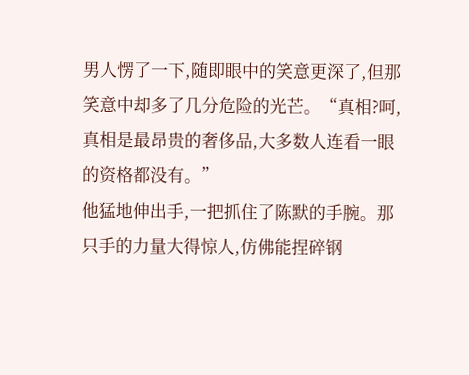男人愣了一下,随即眼中的笑意更深了,但那笑意中却多了几分危险的光芒。“真相?呵,真相是最昂贵的奢侈品,大多数人连看一眼的资格都没有。”
他猛地伸出手,一把抓住了陈默的手腕。那只手的力量大得惊人,仿佛能捏碎钢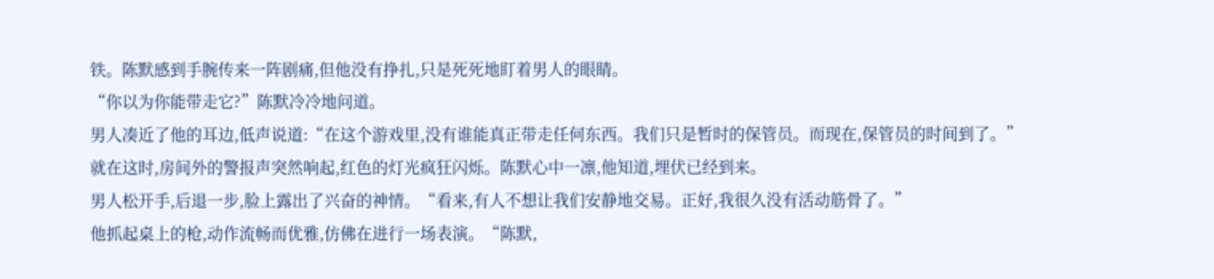铁。陈默感到手腕传来一阵剧痛,但他没有挣扎,只是死死地盯着男人的眼睛。
“你以为你能带走它?”陈默冷冷地问道。
男人凑近了他的耳边,低声说道:“在这个游戏里,没有谁能真正带走任何东西。我们只是暂时的保管员。而现在,保管员的时间到了。”
就在这时,房间外的警报声突然响起,红色的灯光疯狂闪烁。陈默心中一凛,他知道,埋伏已经到来。
男人松开手,后退一步,脸上露出了兴奋的神情。“看来,有人不想让我们安静地交易。正好,我很久没有活动筋骨了。”
他抓起桌上的枪,动作流畅而优雅,仿佛在进行一场表演。“陈默,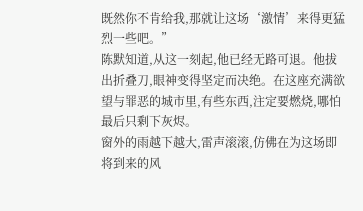既然你不肯给我,那就让这场‘激情’来得更猛烈一些吧。”
陈默知道,从这一刻起,他已经无路可退。他拔出折叠刀,眼神变得坚定而决绝。在这座充满欲望与罪恶的城市里,有些东西,注定要燃烧,哪怕最后只剩下灰烬。
窗外的雨越下越大,雷声滚滚,仿佛在为这场即将到来的风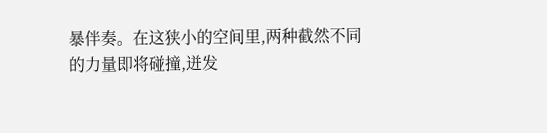暴伴奏。在这狭小的空间里,两种截然不同的力量即将碰撞,迸发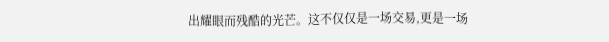出耀眼而残酷的光芒。这不仅仅是一场交易,更是一场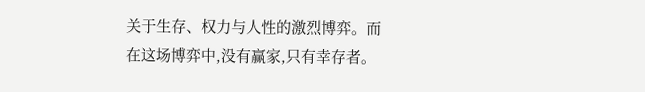关于生存、权力与人性的激烈博弈。而在这场博弈中,没有赢家,只有幸存者。